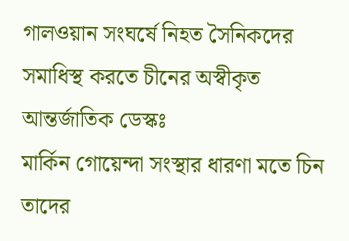গালওয়ান সংঘর্ষে নিহত সৈনিকদের সমাধিস্থ করতে চীনের অস্বীকৃত
আন্তর্জাতিক ডেস্কঃ
মার্কিন গোয়েন্দা সংস্থার ধারণা মতে চিন তাদের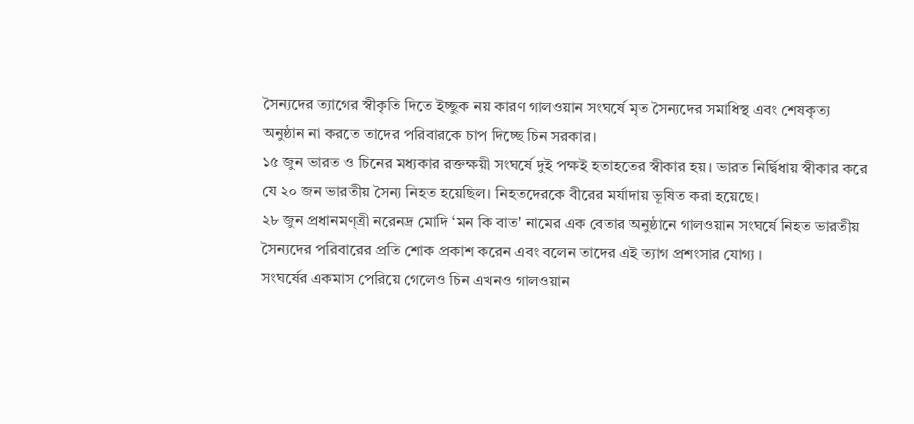সৈন্যদের ত্যাগের স্বীকৃতি দিতে ইচ্ছুক নয় কারণ গালওয়ান সংঘর্ষে মৃত সৈন্যদের সমাধিস্থ এবং শেষকৃত্য অনুষ্ঠান না করতে তাদের পরিবারকে চাপ দিচ্ছে চিন সরকার।
১৫ জুন ভারত ও চিনের মধ্যকার রক্তক্ষয়ী সংঘর্ষে দুই পক্ষই হতাহতের স্বীকার হয়। ভারত নির্দ্বিধায় স্বীকার করে যে ২০ জন ভারতীয় সৈন্য নিহত হয়েছিল। নিহতদেরকে বীরের মর্যাদায় ভূষিত করা হয়েছে।
২৮ জুন প্রধানমণ্ত্রী নরেনদ্র মোদি ‘মন কি বাত' নামের এক বেতার অনুষ্ঠানে গালওয়ান সংঘর্ষে নিহত ভারতীয় সৈন্যদের পরিবারের প্রতি শোক প্রকাশ করেন এবং বলেন তাদের এই ত্যাগ প্রশংসার যোগ্য ।
সংঘর্ষের একমাস পেরিয়ে গেলেও চিন এখনও গালওয়ান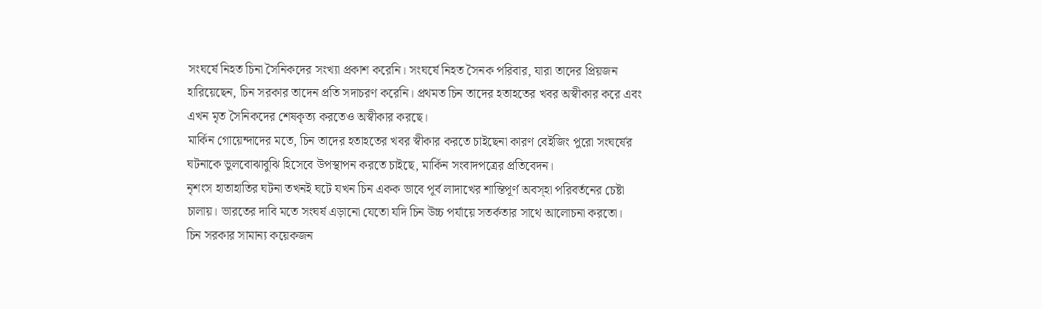সংঘর্ষে নিহত চিনা সৈনিকদের সংখ্যা প্রকাশ করেনি। সংঘর্ষে নিহত সৈনক পরিবার, যারা তাদের প্রিয়জন হারিয়েছেন, চিন সরকার তাদেন প্রতি সদাচরণ করেনি। প্রথমত চিন তাদের হতাহতের খবর অস্বীকার করে এবং এখন মৃত সৈনিকদের শেষকৃত্য করতেও অস্বীকার করছে।
মার্কিন গোয়েন্দাদের মতে, চিন তাদের হতাহতের খবর স্বীকার করতে চাইছেনা কারণ বেইজিং পুরো সংঘর্ষের ঘটনাকে ভুলবোঝাবুঝি হিসেবে উপস্থাপন করতে চাইছে, মার্কিন সংবাদপত্রের প্রতিবেদন।
নৃশংস হাতাহাতির ঘটনা তখনই ঘটে যখন চিন একক ভাবে পূর্ব লাদাখের শান্তিপূর্ণ অবস্হা পরিবর্তনের চেষ্টা চালায়। ভারতের দাবি মতে সংঘর্ষ এড়ানো যেতো যদি চিন উচ্চ পর্যায়ে সতর্কতার সাথে আলোচনা করতো।
চিন সরকার সামান্য কয়েকজন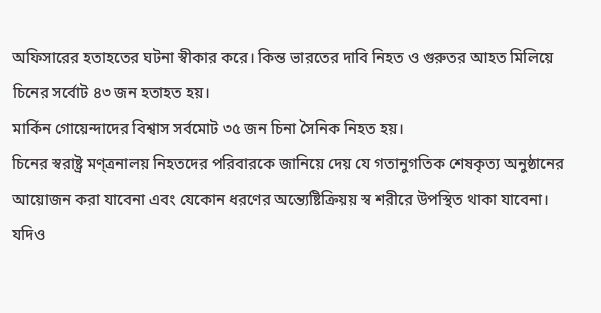অফিসারের হতাহতের ঘটনা স্বীকার করে। কিন্ত ভারতের দাবি নিহত ও গুরুতর আহত মিলিয়ে চিনের সর্বোট ৪৩ জন হতাহত হয়।
মার্কিন গোয়েন্দাদের বিশ্বাস সর্বমোট ৩৫ জন চিনা সৈনিক নিহত হয়।
চিনের স্বরাষ্ট্র মণ্ত্রনালয় নিহতদের পরিবারকে জানিয়ে দেয় যে গতানুগতিক শেষকৃত্য অনুষ্ঠানের আয়োজন করা যাবেনা এবং যেকোন ধরণের অন্ত্যেষ্টিক্রিয়য় স্ব শরীরে উপস্থিত থাকা যাবেনা।
যদিও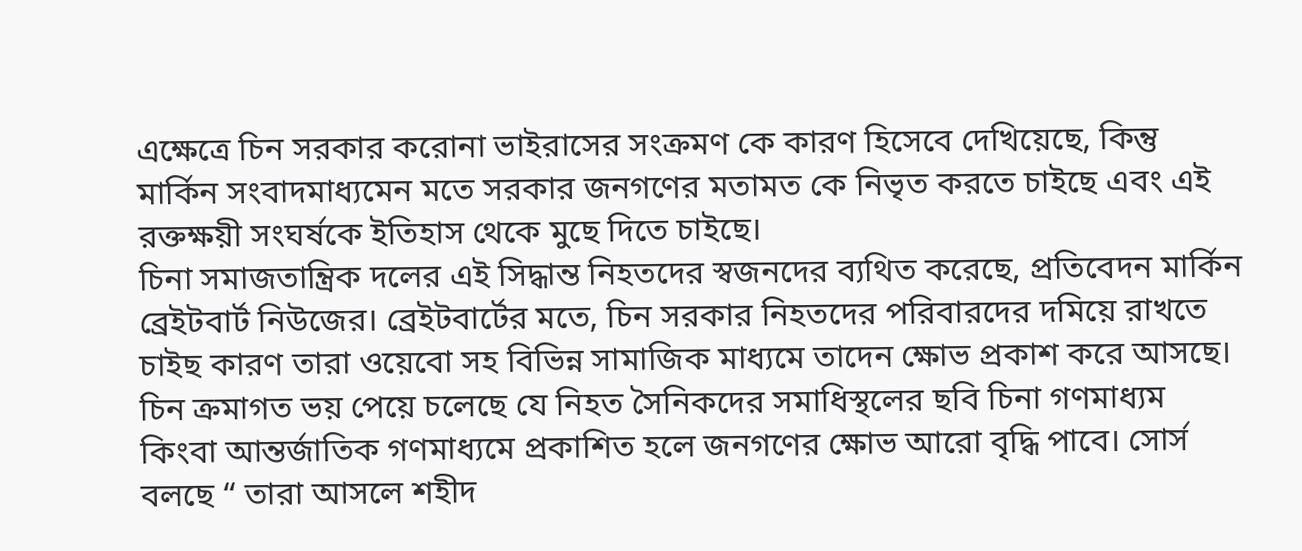এক্ষেত্রে চিন সরকার করোনা ভাইরাসের সংক্রমণ কে কারণ হিসেবে দেখিয়েছে, কিন্তু মার্কিন সংবাদমাধ্যমেন মতে সরকার জনগণের মতামত কে নিভৃত করতে চাইছে এবং এই রক্তক্ষয়ী সংঘর্ষকে ইতিহাস থেকে মুছে দিতে চাইছে।
চিনা সমাজতান্ত্রিক দলের এই সিদ্ধান্ত নিহতদের স্বজনদের ব্যথিত করেছে, প্রতিবেদন মার্কিন ব্রেইটবার্ট নিউজের। ব্রেইটবার্টের মতে, চিন সরকার নিহতদের পরিবারদের দমিয়ে রাখতে চাইছ কারণ তারা ওয়েবো সহ বিভিন্ন সামাজিক মাধ্যমে তাদেন ক্ষোভ প্রকাশ করে আসছে।
চিন ক্রমাগত ভয় পেয়ে চলেছে যে নিহত সৈনিকদের সমাধিস্থলের ছবি চিনা গণমাধ্যম কিংবা আন্তর্জাতিক গণমাধ্যমে প্রকাশিত হলে জনগণের ক্ষোভ আরো বৃদ্ধি পাবে। সোর্স বলছে “ তারা আসলে শহীদ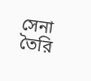সেনা তৈরি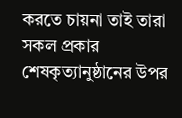করতে চায়না তাই তারা সকল প্রকার শেষকৃত্যানুষ্ঠানের উপর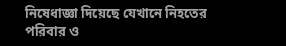নিষেধাজ্ঞা দিয়েছে যেখানে নিহতের পরিবার ও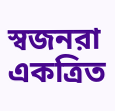স্বজনরা একত্রিত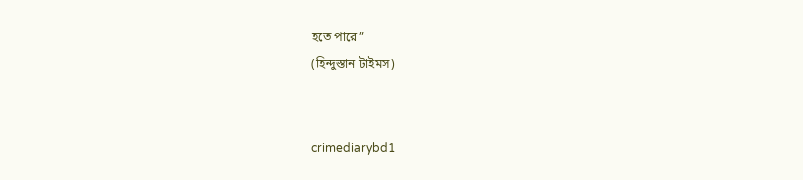হতে পারে”
(হিন্দুস্তান টাইমস)


crimediarybd1